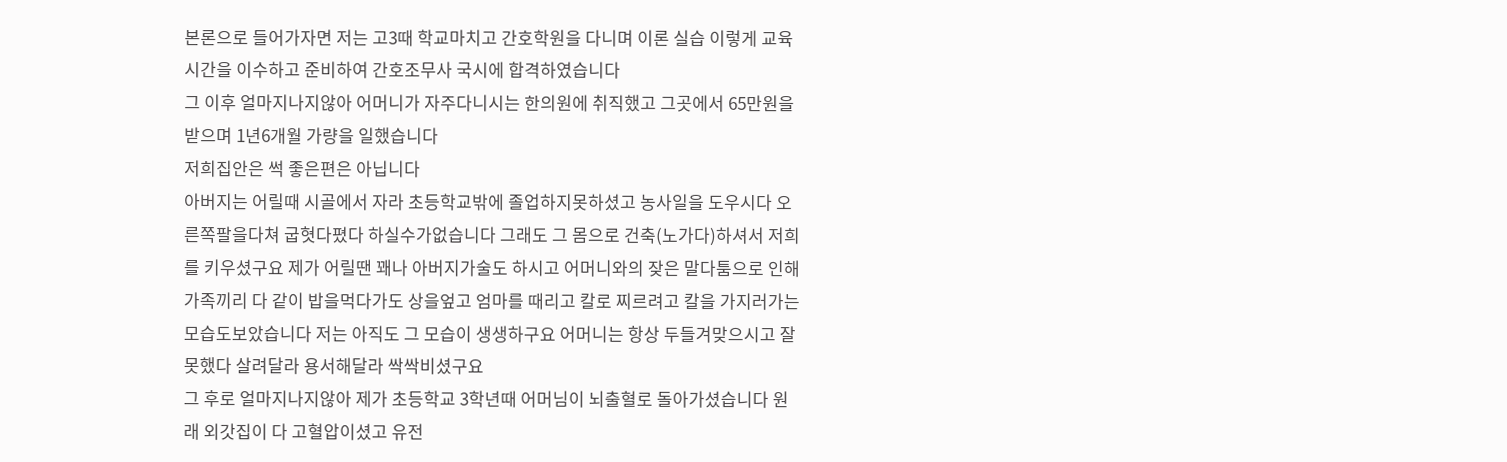본론으로 들어가자면 저는 고3때 학교마치고 간호학원을 다니며 이론 실습 이렇게 교육시간을 이수하고 준비하여 간호조무사 국시에 합격하였습니다
그 이후 얼마지나지않아 어머니가 자주다니시는 한의원에 취직했고 그곳에서 65만원을 받으며 1년6개월 가량을 일했습니다
저희집안은 썩 좋은편은 아닙니다
아버지는 어릴때 시골에서 자라 초등학교밖에 졸업하지못하셨고 농사일을 도우시다 오른쪽팔을다쳐 굽혓다폈다 하실수가없습니다 그래도 그 몸으로 건축(노가다)하셔서 저희를 키우셨구요 제가 어릴땐 꽤나 아버지가술도 하시고 어머니와의 잦은 말다툼으로 인해 가족끼리 다 같이 밥을먹다가도 상을엎고 엄마를 때리고 칼로 찌르려고 칼을 가지러가는모습도보았습니다 저는 아직도 그 모습이 생생하구요 어머니는 항상 두들겨맞으시고 잘못했다 살려달라 용서해달라 싹싹비셨구요
그 후로 얼마지나지않아 제가 초등학교 3학년때 어머님이 뇌출혈로 돌아가셨습니다 원래 외갓집이 다 고혈압이셨고 유전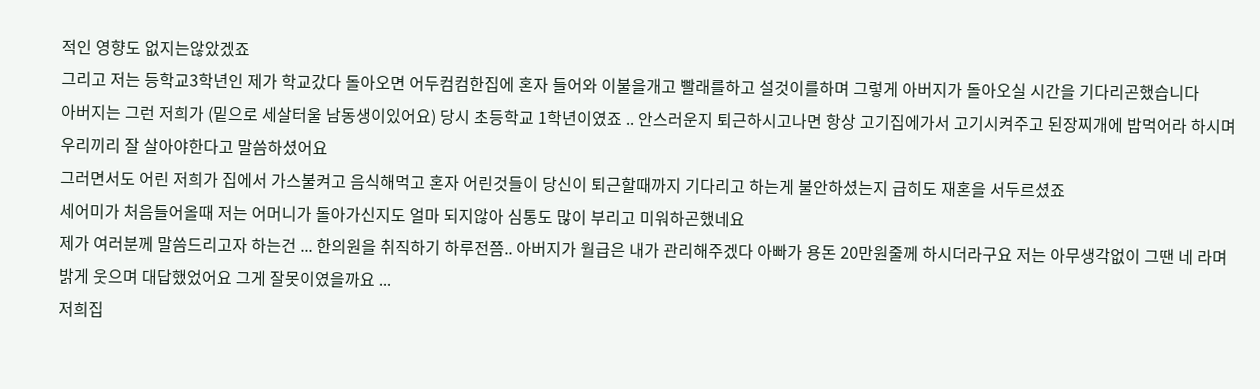적인 영향도 없지는않았겠죠
그리고 저는 등학교3학년인 제가 학교갔다 돌아오면 어두컴컴한집에 혼자 들어와 이불을개고 빨래를하고 설것이를하며 그렇게 아버지가 돌아오실 시간을 기다리곤했습니다
아버지는 그런 저희가 (밑으로 세살터울 남동생이있어요) 당시 초등학교 1학년이였죠 .. 안스러운지 퇴근하시고나면 항상 고기집에가서 고기시켜주고 된장찌개에 밥먹어라 하시며 우리끼리 잘 살아야한다고 말씀하셨어요
그러면서도 어린 저희가 집에서 가스불켜고 음식해먹고 혼자 어린것들이 당신이 퇴근할때까지 기다리고 하는게 불안하셨는지 급히도 재혼을 서두르셨죠
세어미가 처음들어올때 저는 어머니가 돌아가신지도 얼마 되지않아 심통도 많이 부리고 미워하곤했네요
제가 여러분께 말씀드리고자 하는건 ... 한의원을 취직하기 하루전쯤.. 아버지가 월급은 내가 관리해주겠다 아빠가 용돈 20만원줄께 하시더라구요 저는 아무생각없이 그땐 네 라며 밝게 웃으며 대답했었어요 그게 잘못이였을까요 ...
저희집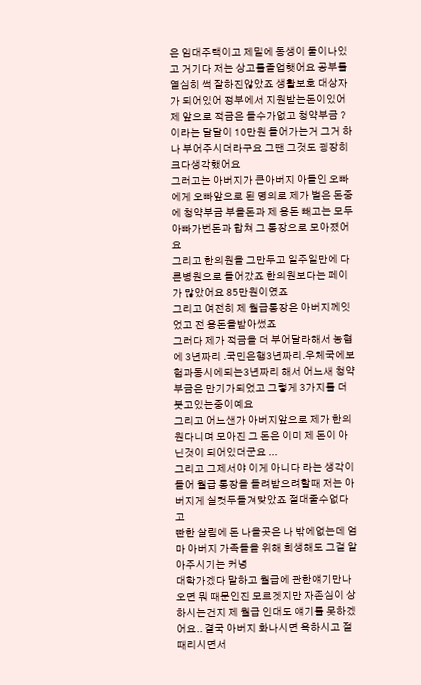은 임대주택이고 제밑에 동생이 둘이나있고 거기다 저는 상고를졸업햇어요 공부를 열심히 썩 잘하진않았죠 생활보호 대상자가 되어있어 정부에서 지원받는돈이있어 제 앞으로 적금은 들수가없고 청약부금 ? 이라는 달달이 10만원 들어가는거 그거 하나 부어주시더라구요 그땐 그것도 굉장히크다생각했어요
그러고는 아버지가 큰아버지 아들인 오빠에게 오빠앞으로 된 명의로 제가 벌은 돈중에 청약부금 부을돈과 제 용돈 빼고는 모두아빠가번돈과 합쳐 그 통장으로 모아졌어요
그리고 한의원을 그만두고 일주일만에 다른병원으로 들어갔죠 한의원보다는 페이가 많았어요 85만원이였죠
그리고 여전히 제 월급통장은 아버지께잇었고 전 용돈을받아썼죠
그러다 제가 적금을 더 부어달라해서 농협에 3년짜리 .국민은행3년짜리.우체국에보험과동시에되는3년짜리 해서 어느새 청약부금은 만기가되었고 그렇게 3가지를 더 붓고있는중이예요
그리고 어느샌가 아버지앞으로 제가 한의원다니며 모아진 그 돈은 이미 제 돈이 아닌것이 되어있더군요 ...
그리고 그제서야 이게 아니다 라는 생각이들어 월급 통장을 돌려받으려할때 저는 아버지게 실컷두들겨맞았죠 절대줄수없다고
빤한 살림에 돈 나올곳은 나 밖에없는데 엄마 아버지 가족들을 위해 희생해도 그걸 알아주시기는 커녕
대학가겠다 말하고 월급에 관한얘기만나오면 뭐 때문인진 모르겟지만 자존심이 상하시는건지 제 월급 인대도 얘기를 못하겠어요.. 결국 아버지 화나시면 욕하시고 절 때리시면서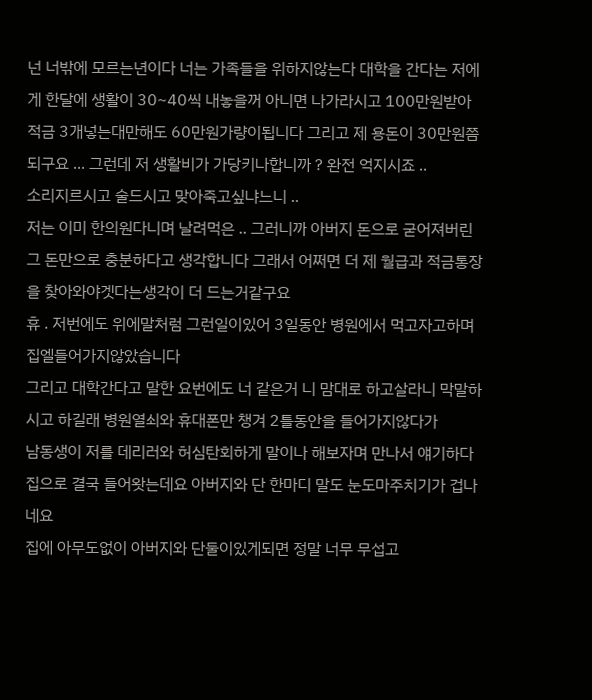넌 너밖에 모르는년이다 너는 가족들을 위하지않는다 대학을 간다는 저에게 한달에 생활이 30~40씩 내놓을꺼 아니면 나가라시고 100만원받아 적금 3개넣는대만해도 60만원가량이됩니다 그리고 제 용돈이 30만원쯤되구요 ... 그런데 저 생활비가 가당키나합니까 ? 완전 억지시죠 ..
소리지르시고 술드시고 맞아죽고싶냐느니 ..
저는 이미 한의원다니며 날려먹은 .. 그러니까 아버지 돈으로 굳어져버린 그 돈만으로 충분하다고 생각합니다 그래서 어쩌면 더 제 월급과 적금통장을 찾아와야겟다는생각이 더 드는거같구요
휴 . 저번에도 위에말처럼 그런일이있어 3일동안 병원에서 먹고자고하며 집엘들어가지않았습니다
그리고 대학간다고 말한 요번에도 너 같은거 니 맘대로 하고살라니 막말하시고 하길래 병원열쇠와 휴대폰만 챙겨 2틀동안을 들어가지않다가
남동생이 저를 데리러와 허심탄회하게 말이나 해보자며 만나서 얘기하다 집으로 결국 들어왓는데요 아버지와 단 한마디 말도 눈도마주치기가 겁나네요
집에 아무도없이 아버지와 단둘이있게되면 정말 너무 무섭고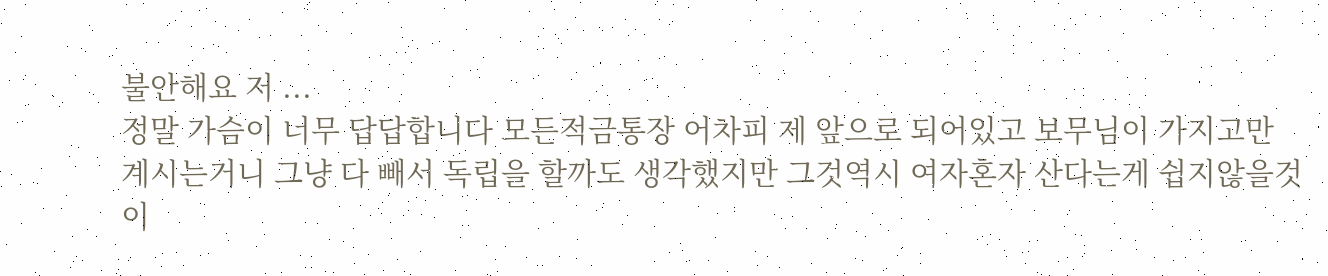불안해요 저 ...
정말 가슴이 너무 답답합니다 모든적금통장 어차피 제 앞으로 되어있고 보무님이 가지고만 계시는거니 그냥 다 빼서 독립을 할까도 생각했지만 그것역시 여자혼자 산다는게 쉽지않을것이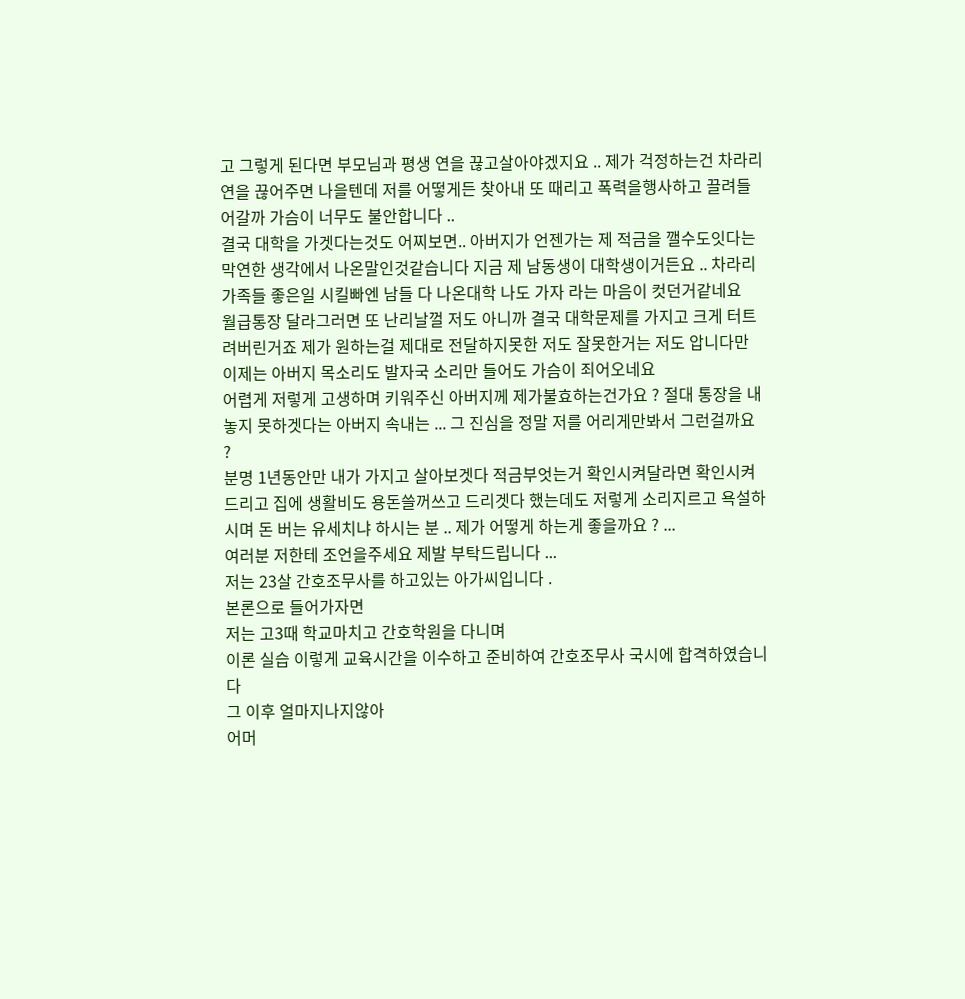고 그렇게 된다면 부모님과 평생 연을 끊고살아야겠지요 .. 제가 걱정하는건 차라리 연을 끊어주면 나을텐데 저를 어떻게든 찾아내 또 때리고 폭력을행사하고 끌려들어갈까 가슴이 너무도 불안합니다 ..
결국 대학을 가겟다는것도 어찌보면.. 아버지가 언젠가는 제 적금을 깰수도잇다는 막연한 생각에서 나온말인것같습니다 지금 제 남동생이 대학생이거든요 .. 차라리 가족들 좋은일 시킬빠엔 남들 다 나온대학 나도 가자 라는 마음이 컷던거같네요
월급통장 달라그러면 또 난리날껄 저도 아니까 결국 대학문제를 가지고 크게 터트려버린거죠 제가 원하는걸 제대로 전달하지못한 저도 잘못한거는 저도 압니다만
이제는 아버지 목소리도 발자국 소리만 들어도 가슴이 죄어오네요
어렵게 저렇게 고생하며 키워주신 아버지께 제가불효하는건가요 ? 절대 통장을 내놓지 못하겟다는 아버지 속내는 ... 그 진심을 정말 저를 어리게만봐서 그런걸까요 ?
분명 1년동안만 내가 가지고 살아보겟다 적금부엇는거 확인시켜달라면 확인시켜드리고 집에 생활비도 용돈쓸꺼쓰고 드리겟다 했는데도 저렇게 소리지르고 욕설하시며 돈 버는 유세치냐 하시는 분 .. 제가 어떻게 하는게 좋을까요 ? ...
여러분 저한테 조언을주세요 제발 부탁드립니다 ...
저는 23살 간호조무사를 하고있는 아가씨입니다 .
본론으로 들어가자면
저는 고3때 학교마치고 간호학원을 다니며
이론 실습 이렇게 교육시간을 이수하고 준비하여 간호조무사 국시에 합격하였습니다
그 이후 얼마지나지않아
어머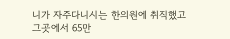니가 자주다니시는 한의원에 취직했고
그곳에서 65만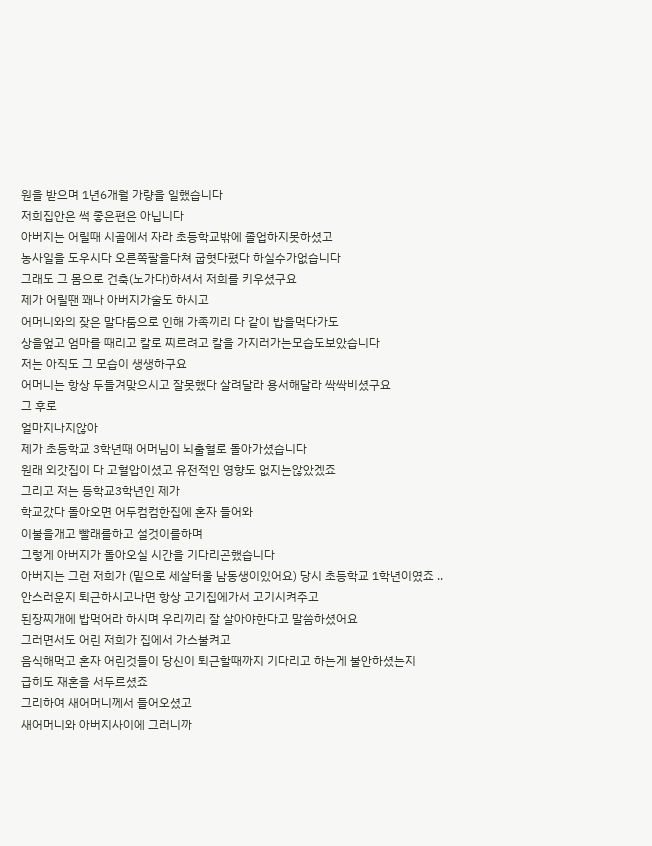원을 받으며 1년6개월 가량을 일했습니다
저희집안은 썩 좋은편은 아닙니다
아버지는 어릴때 시골에서 자라 초등학교밖에 졸업하지못하셨고
농사일을 도우시다 오른쪽팔을다쳐 굽혓다폈다 하실수가없습니다
그래도 그 몸으로 건축(노가다)하셔서 저희를 키우셨구요
제가 어릴땐 꽤나 아버지가술도 하시고
어머니와의 잦은 말다툼으로 인해 가족끼리 다 같이 밥을먹다가도
상을엎고 엄마를 때리고 칼로 찌르려고 칼을 가지러가는모습도보았습니다
저는 아직도 그 모습이 생생하구요
어머니는 항상 두들겨맞으시고 잘못했다 살려달라 용서해달라 싹싹비셨구요
그 후로
얼마지나지않아
제가 초등학교 3학년때 어머님이 뇌출혈로 돌아가셨습니다
원래 외갓집이 다 고혈압이셨고 유전적인 영향도 없지는않았겠죠
그리고 저는 등학교3학년인 제가
학교갔다 돌아오면 어두컴컴한집에 혼자 들어와
이불을개고 빨래를하고 설것이를하며
그렇게 아버지가 돌아오실 시간을 기다리곤했습니다
아버지는 그런 저희가 (밑으로 세살터울 남동생이있어요) 당시 초등학교 1학년이였죠 ..
안스러운지 퇴근하시고나면 항상 고기집에가서 고기시켜주고
된장찌개에 밥먹어라 하시며 우리끼리 잘 살아야한다고 말씀하셨어요
그러면서도 어린 저희가 집에서 가스불켜고
음식해먹고 혼자 어린것들이 당신이 퇴근할때까지 기다리고 하는게 불안하셨는지
급히도 재혼을 서두르셨죠
그리하여 새어머니께서 들어오셨고
새어머니와 아버지사이에 그러니까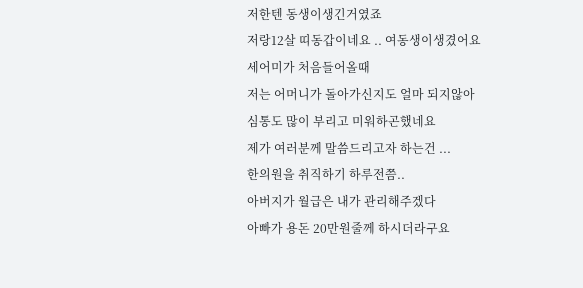저한텐 동생이생긴거였죠
저랑12살 띠동갑이네요 .. 여동생이생겼어요
세어미가 처음들어올때
저는 어머니가 돌아가신지도 얼마 되지않아
심통도 많이 부리고 미워하곤했네요
제가 여러분께 말씀드리고자 하는건 ...
한의원을 취직하기 하루전쯤..
아버지가 월급은 내가 관리해주겠다
아빠가 용돈 20만원줄께 하시더라구요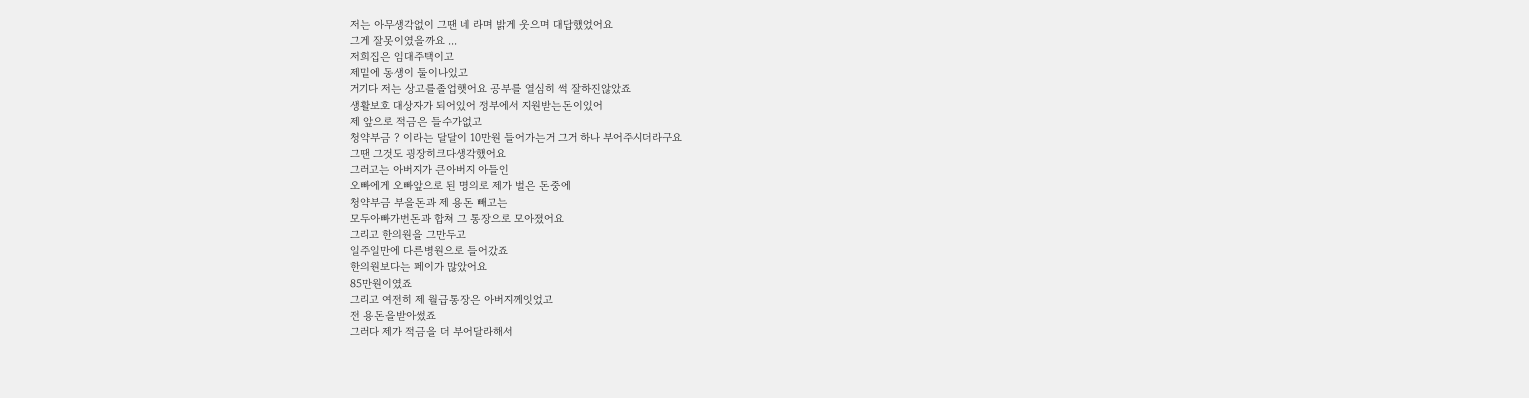저는 아무생각없이 그땐 네 라며 밝게 웃으며 대답했었어요
그게 잘못이였을까요 ...
저희집은 임대주택이고
제밑에 동생이 둘이나있고
거기다 저는 상고를졸업햇어요 공부를 열심히 썩 잘하진않았죠
생활보호 대상자가 되어있어 정부에서 지원받는돈이있어
제 앞으로 적금은 들수가없고
청약부금 ? 이라는 달달이 10만원 들어가는거 그거 하나 부어주시더라구요
그땐 그것도 굉장히크다생각했어요
그러고는 아버지가 큰아버지 아들인
오빠에게 오빠앞으로 된 명의로 제가 벌은 돈중에
청약부금 부을돈과 제 용돈 빼고는
모두아빠가번돈과 합쳐 그 통장으로 모아졌어요
그리고 한의원을 그만두고
일주일만에 다른병원으로 들어갔죠
한의원보다는 페이가 많았어요
85만원이였죠
그리고 여전히 제 월급통장은 아버지께잇었고
전 용돈을받아썼죠
그러다 제가 적금을 더 부어달라해서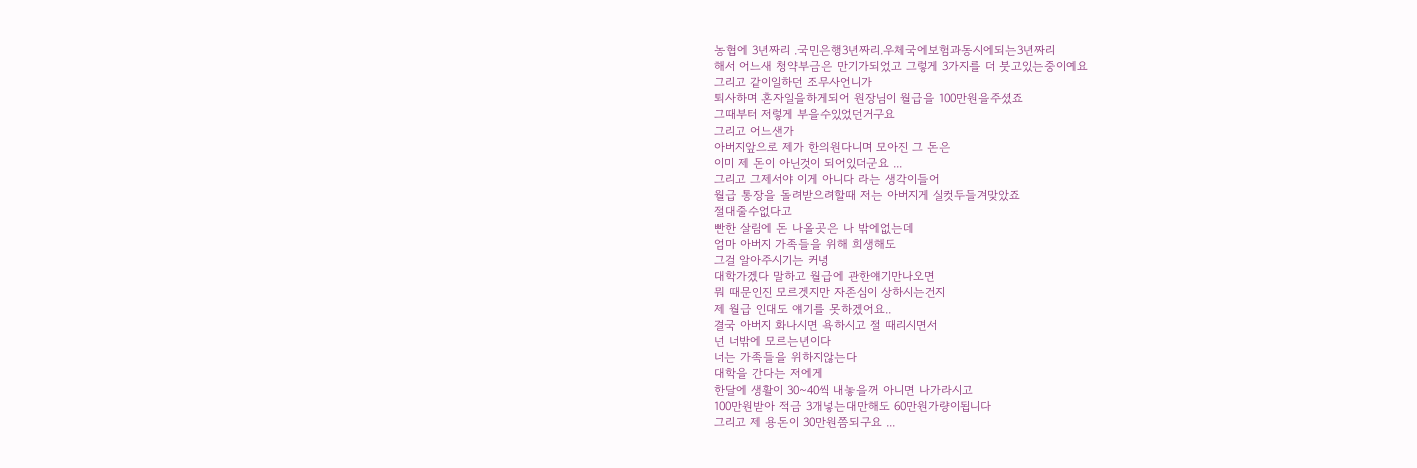농협에 3년짜리 .국민은행3년짜리.우체국에보험과동시에되는3년짜리
해서 어느새 청약부금은 만기가되었고 그렇게 3가지를 더 붓고있는중이예요
그리고 같이일하던 조무사언니가
퇴사하며 혼자일을하게되어 원장님이 월급을 100만원을주셨죠
그때부터 저렇게 부을수있었던거구요
그리고 어느샌가
아버지앞으로 제가 한의원다니며 모아진 그 돈은
이미 제 돈이 아닌것이 되어있더군요 ...
그리고 그제서야 이게 아니다 라는 생각이들어
월급 통장을 돌려받으려할때 저는 아버지게 실컷두들겨맞았죠
절대줄수없다고
빤한 살림에 돈 나올곳은 나 밖에없는데
엄마 아버지 가족들을 위해 희생해도
그걸 알아주시기는 커녕
대학가겠다 말하고 월급에 관한얘기만나오면
뭐 때문인진 모르겟지만 자존심이 상하시는건지
제 월급 인대도 얘기를 못하겠어요..
결국 아버지 화나시면 욕하시고 절 때리시면서
넌 너밖에 모르는년이다
너는 가족들을 위하지않는다
대학을 간다는 저에게
한달에 생활이 30~40씩 내놓을꺼 아니면 나가라시고
100만원받아 적금 3개넣는대만해도 60만원가량이됩니다
그리고 제 용돈이 30만원쯤되구요 ...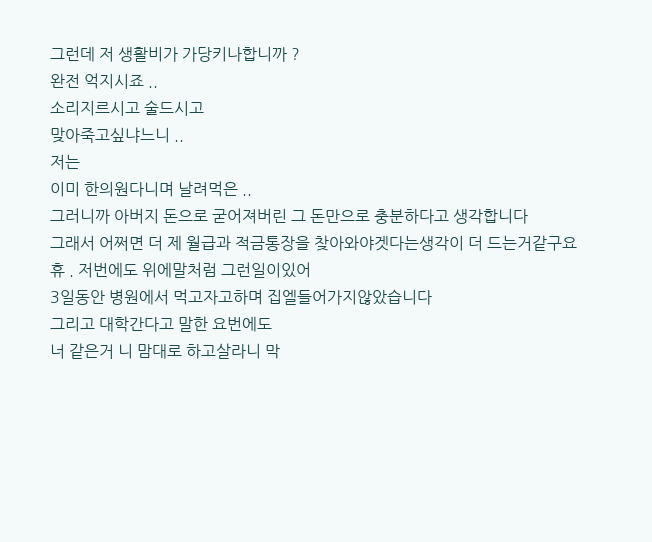그런데 저 생활비가 가당키나합니까 ?
완전 억지시죠 ..
소리지르시고 술드시고
맞아죽고싶냐느니 ..
저는
이미 한의원다니며 날려먹은 ..
그러니까 아버지 돈으로 굳어져버린 그 돈만으로 충분하다고 생각합니다
그래서 어쩌면 더 제 월급과 적금통장을 찾아와야겟다는생각이 더 드는거같구요
휴 . 저번에도 위에말처럼 그런일이있어
3일동안 병원에서 먹고자고하며 집엘들어가지않았습니다
그리고 대학간다고 말한 요번에도
너 같은거 니 맘대로 하고살라니 막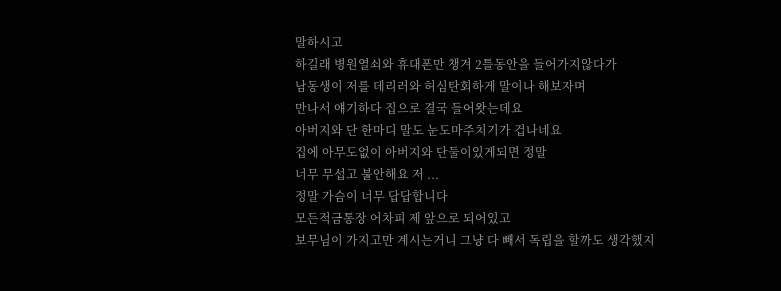말하시고
하길래 병원열쇠와 휴대폰만 챙겨 2틀동안을 들어가지않다가
남동생이 저를 데리러와 허심탄회하게 말이나 해보자며
만나서 얘기하다 집으로 결국 들어왓는데요
아버지와 단 한마디 말도 눈도마주치기가 겁나네요
집에 아무도없이 아버지와 단둘이있게되면 정말
너무 무섭고 불안해요 저 ...
정말 가슴이 너무 답답합니다
모든적금통장 어차피 제 앞으로 되어있고
보무님이 가지고만 계시는거니 그냥 다 빼서 독립을 할까도 생각했지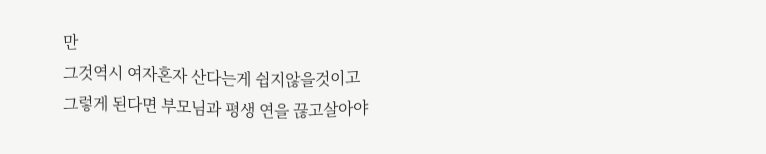만
그것역시 여자혼자 산다는게 쉽지않을것이고
그렇게 된다면 부모님과 평생 연을 끊고살아야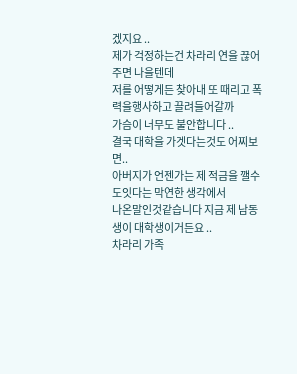겠지요 ..
제가 걱정하는건 차라리 연을 끊어주면 나을텐데
저를 어떻게든 찾아내 또 때리고 폭력을행사하고 끌려들어갈까
가슴이 너무도 불안합니다 ..
결국 대학을 가겟다는것도 어찌보면..
아버지가 언젠가는 제 적금을 깰수도잇다는 막연한 생각에서
나온말인것같습니다 지금 제 남동생이 대학생이거든요 ..
차라리 가족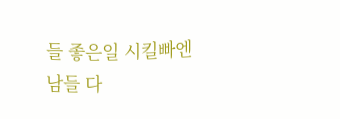들 좋은일 시킬빠엔
남들 다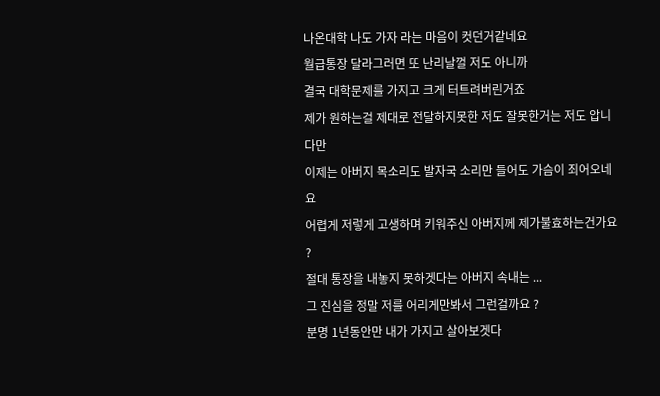나온대학 나도 가자 라는 마음이 컷던거같네요
월급통장 달라그러면 또 난리날껄 저도 아니까
결국 대학문제를 가지고 크게 터트려버린거죠
제가 원하는걸 제대로 전달하지못한 저도 잘못한거는 저도 압니다만
이제는 아버지 목소리도 발자국 소리만 들어도 가슴이 죄어오네요
어렵게 저렇게 고생하며 키워주신 아버지께 제가불효하는건가요 ?
절대 통장을 내놓지 못하겟다는 아버지 속내는 ...
그 진심을 정말 저를 어리게만봐서 그런걸까요 ?
분명 1년동안만 내가 가지고 살아보겟다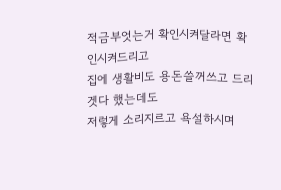적금부엇는거 확인시켜달라면 확인시켜드리고
집에 생활비도 용돈쓸꺼쓰고 드리겟다 했는데도
저렇게 소리지르고 욕설하시며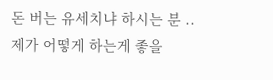돈 버는 유세치냐 하시는 분 ..
제가 어떻게 하는게 좋을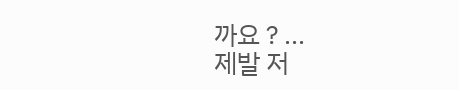까요 ? ...
제발 저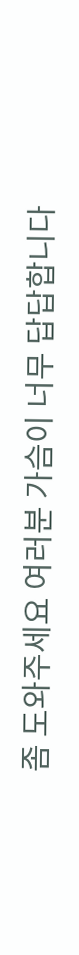좀 도와주세요 여러분 가슴이 너무 답답합니다